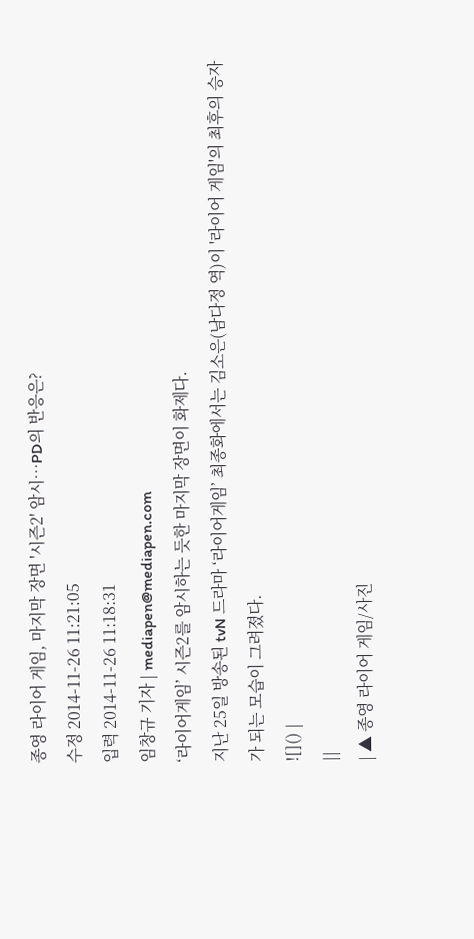종영 라이어 게임, 마지막 장면 '시즌2' 암시…PD의 반응은?
수정 2014-11-26 11:21:05
입력 2014-11-26 11:18:31
임창규 기자 | mediapen@mediapen.com
‘라이어게임’ 시즌2를 암시하는 듯한 마지막 장면이 화제다.
지난 25일 방송된 tvN 드라마 ‘라이어게임’ 최종화에서는 김소은(남다정 역)이 '라이어 게임'의 최후의 승자가 되는 모습이 그려졌다.
![]() |
||
| ▲ 종영 라이어 게임/사진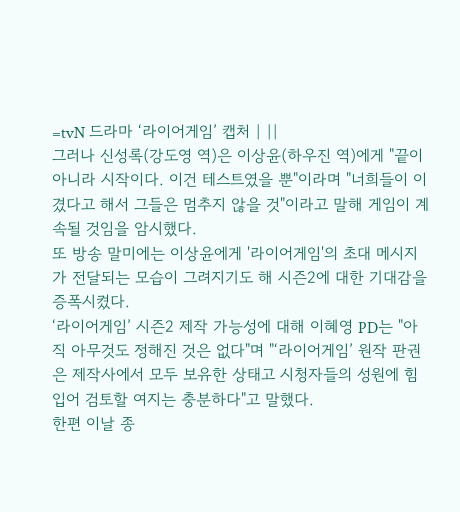=tvN 드라마 ‘라이어게임’ 캡처 | ||
그러나 신성록(강도영 역)은 이상윤(하우진 역)에게 "끝이 아니라 시작이다. 이건 테스트였을 뿐"이라며 "너희들이 이겼다고 해서 그들은 멈추지 않을 것"이라고 말해 게임이 계속될 것임을 암시했다.
또 방송 말미에는 이상윤에게 '라이어게임'의 초대 메시지가 전달되는 모습이 그려지기도 해 시즌2에 대한 기대감을 증폭시켰다.
‘라이어게임’ 시즌2 제작 가능성에 대해 이혜영 PD는 "아직 아무것도 정해진 것은 없다"며 "‘라이어게임’ 원작 판권은 제작사에서 모두 보유한 상태고 시청자들의 성원에 힘입어 검토할 여지는 충분하다"고 말했다.
한편 이날 종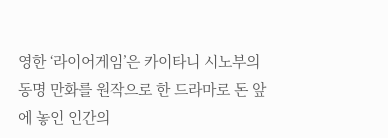영한 ‘라이어게임’은 카이타니 시노부의 동명 만화를 원작으로 한 드라마로 돈 앞에 놓인 인간의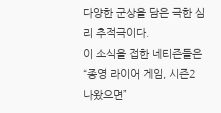다양한 군상을 담은 극한 심리 추적극이다.
이 소식을 접한 네티즌들은 “종영 라이어 게임, 시즌2 나왔으면”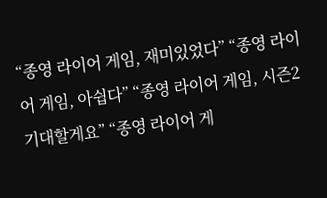“종영 라이어 게임, 재미있었다” “종영 라이어 게임, 아쉽다” “종영 라이어 게임, 시즌2 기대할게요” “종영 라이어 게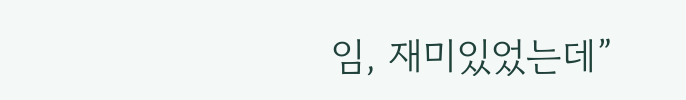임, 재미있었는데”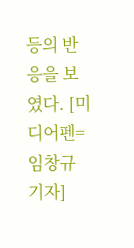등의 반응을 보였다. [미디어펜=임창규 기자]